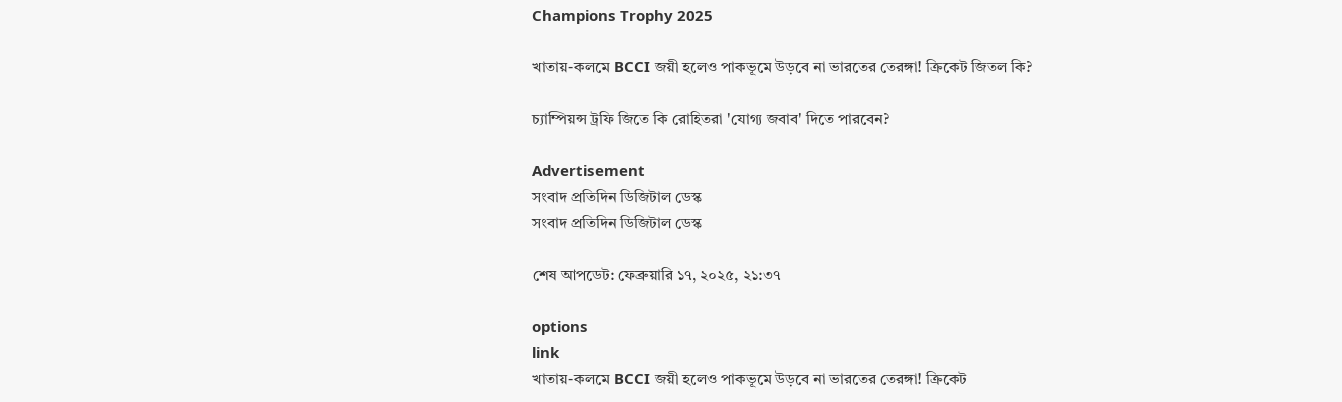Champions Trophy 2025

খাতায়-কলমে BCCI জয়ী হলেও পাকভূমে উড়বে না ভারতের তেরঙ্গা! ক্রিকেট জিতল কি?

চ্যাম্পিয়ন্স ট্রফি জিতে কি রোহিতরা 'যোগ্য জবাব' দিতে পারবেন?

Advertisement
সংবাদ প্রতিদিন ডিজিটাল ডেস্ক
সংবাদ প্রতিদিন ডিজিটাল ডেস্ক

শেষ আপডেট: ফেব্রুয়ারি ১৭, ২০২৫, ২১:৩৭

options
link
খাতায়-কলমে BCCI জয়ী হলেও পাকভূমে উড়বে না ভারতের তেরঙ্গা! ক্রিকেট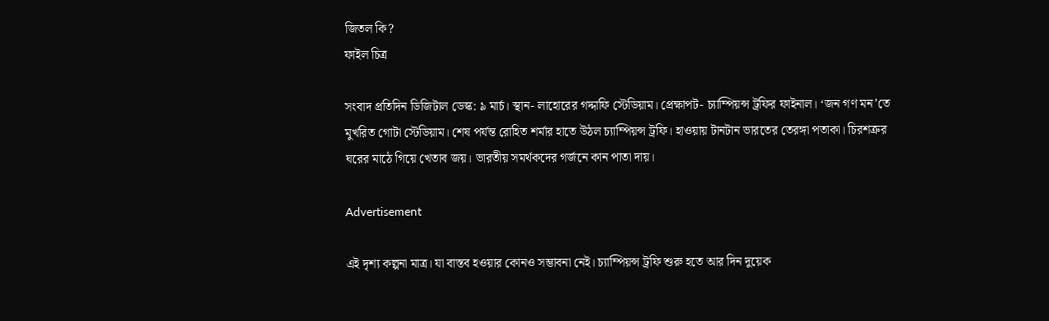জিতল কি?
ফাইল চিত্র

সংবাদ প্রতিদিন ডিজিটাল ডেস্ক: ৯ মার্চ। স্থান- লাহোরের গদ্দাফি স্টেডিয়াম। প্রেক্ষাপট- চ্যাম্পিয়ন্স ট্রফির ফাইনাল। ‘জন গণ মন’তে মুখরিত গোটা স্টেডিয়াম। শেষ পর্যন্ত রোহিত শর্মার হাতে উঠল চ্যাম্পিয়ন্স ট্রফি। হাওয়ায় টানটান ভারতের তেরঙ্গা পতাকা। চিরশত্রুর ঘরের মাঠে গিয়ে খেতাব জয়। ভারতীয় সমর্থকদের গর্জনে কান পাতা দায়।

Advertisement

এই দৃশ্য কল্পনা মাত্র। যা বাস্তব হওয়ার কোনও সম্ভাবনা নেই। চ্যাম্পিয়ন্স ট্রফি শুরু হতে আর দিন দুয়েক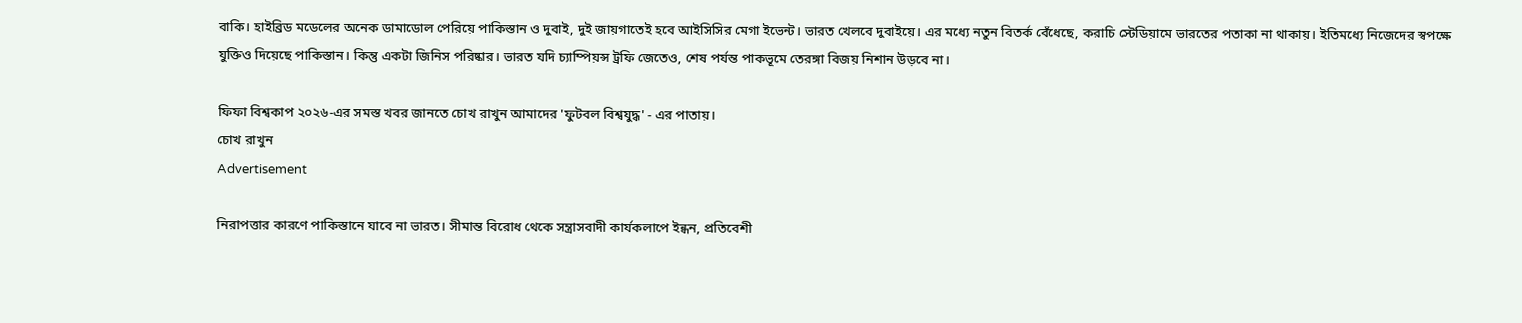বাকি। হাইব্রিড মডেলের অনেক ডামাডোল পেরিয়ে পাকিস্তান ও দুবাই, দুই জায়গাতেই হবে আইসিসির মেগা ইভেন্ট। ভারত খেলবে দুবাইয়ে। এর মধ্যে নতুন বিতর্ক বেঁধেছে, করাচি স্টেডিয়ামে ভারতের পতাকা না থাকায়। ইতিমধ্যে নিজেদের স্বপক্ষে যুক্তিও দিয়েছে পাকিস্তান। কিন্তু একটা জিনিস পরিষ্কার। ভারত যদি চ্যাম্পিয়ন্স ট্রফি জেতেও, শেষ পর্যন্ত পাকভূমে তেরঙ্গা বিজয় নিশান উড়বে না।

ফিফা বিশ্বকাপ ২০২৬-এর সমস্ত খবর জানতে চোখ রাখুন আমাদের 'ফুটবল বিশ্বযুদ্ধ' - এর পাতায়।
চোখ রাখুন
Advertisement

নিরাপত্তার কারণে পাকিস্তানে যাবে না ভারত। সীমান্ত বিরোধ থেকে সন্ত্রাসবাদী কার্যকলাপে ইন্ধন, প্রতিবেশী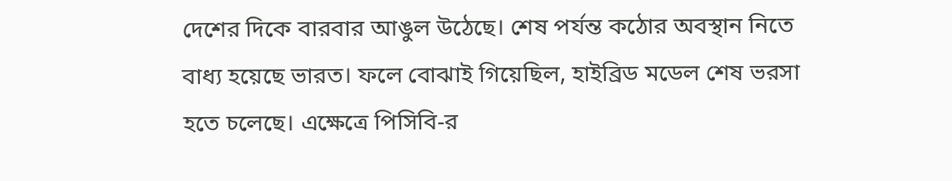দেশের দিকে বারবার আঙুল উঠেছে। শেষ পর্যন্ত কঠোর অবস্থান নিতে বাধ্য হয়েছে ভারত। ফলে বোঝাই গিয়েছিল, হাইব্রিড মডেল শেষ ভরসা হতে চলেছে। এক্ষেত্রে পিসিবি-র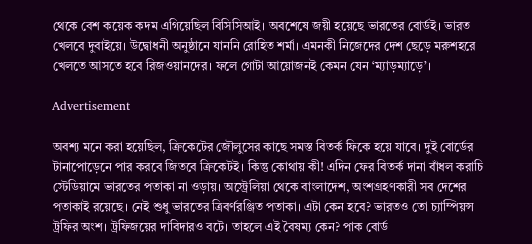থেকে বেশ কয়েক কদম এগিয়েছিল বিসিসিআই। অবশেষে জয়ী হয়েছে ভারতের বোর্ডই। ভারত খেলবে দুবাইয়ে। উদ্বোধনী অনুষ্ঠানে যাননি রোহিত শর্মা। এমনকী নিজেদের দেশ ছেড়ে মরুশহরে খেলতে আসতে হবে রিজওয়ানদের। ফলে গোটা আয়োজনই কেমন যেন ‘ম্যাড়ম্যাড়ে’।

Advertisement

অবশ্য মনে করা হয়েছিল, ক্রিকেটের জৌলুসের কাছে সমস্ত বিতর্ক ফিকে হয়ে যাবে। দুই বোর্ডের টানাপোড়েনে পার করবে জিতবে ক্রিকেটই। কিন্তু কোথায় কী! এদিন ফের বিতর্ক দানা বাঁধল করাচি স্টেডিয়ামে ভারতের পতাকা না ওড়ায়। অস্ট্রেলিয়া থেকে বাংলাদেশ, অংশগ্রহণকারী সব দেশের পতাকাই রয়েছে। নেই শুধু ভারতের ত্রিবর্ণরঞ্জিত পতাকা। এটা কেন হবে? ভারতও তো চ্যাম্পিয়ন্স ট্রফির অংশ। ট্রফিজয়ের দাবিদারও বটে। তাহলে এই বৈষম্য কেন? পাক বোর্ড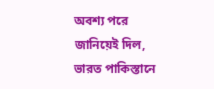অবশ্য পরে জানিয়েই দিল, ভারত পাকিস্তানে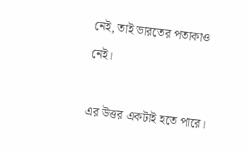নেই, তাই ভারতের পতাকাও নেই।

এর উত্তর একটাই হতে পারে।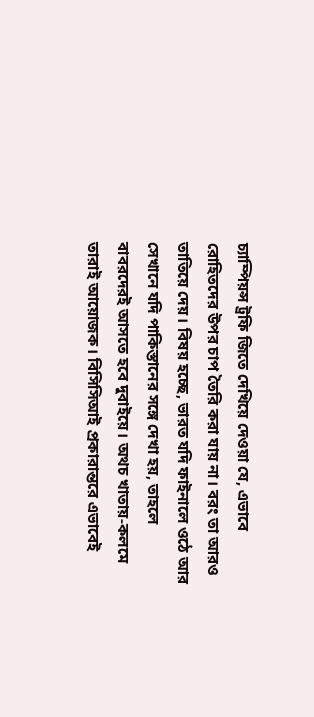চ্যাম্পিয়ন্স ট্রফি জিতে দেখিয়ে দেওয়া যে, এভাবে রোহিতদের উপর চাপ তৈরি করা যায় না। বরং তা আরও তাতিয়ে দেয়। বিষয় হচ্ছে, ভারত যদি ফাইনালে ওঠে আর সেখানে যদি পাকিস্তানের সঙ্গে দেখা হয়, তাহলে বাবরদেরই আসতে হবে দুবাইয়ে। অথচ খাতায়-কলমে তারাই আয়োজক। বিসিসিআই প্রকারান্তরে এভাবেই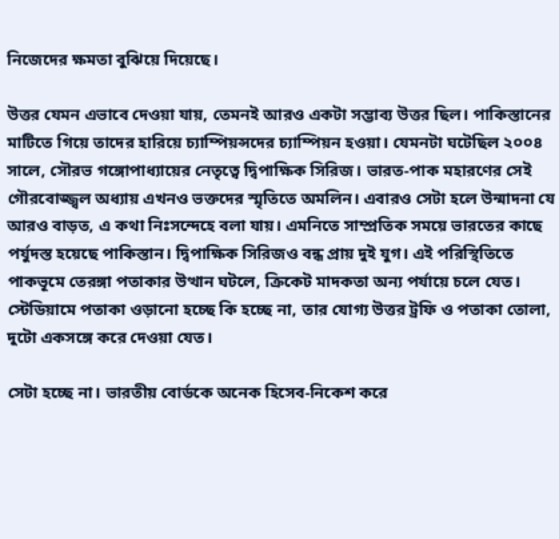নিজেদের ক্ষমতা বুঝিয়ে দিয়েছে।

উত্তর যেমন এভাবে দেওয়া যায়, তেমনই আরও একটা সম্ভাব্য উত্তর ছিল। পাকিস্তানের মাটিতে গিয়ে তাদের হারিয়ে চ্যাম্পিয়ন্সদের চ্যাম্পিয়ন হওয়া। যেমনটা ঘটেছিল ২০০৪ সালে, সৌরভ গঙ্গোপাধ্যায়ের নেতৃত্বে দ্বিপাক্ষিক সিরিজ। ভারত-পাক মহারণের সেই গৌরবোজ্জ্বল অধ্যায় এখনও ভক্তদের স্মৃতিতে অমলিন। এবারও সেটা হলে উন্মাদনা যে আরও বাড়ত, এ কথা নিঃসন্দেহে বলা যায়। এমনিতে সাম্প্রতিক সময়ে ভারতের কাছে পর্যুদস্ত হয়েছে পাকিস্তান। দ্বিপাক্ষিক সিরিজও বন্ধ প্রায় দুই যুগ। এই পরিস্থিতিতে পাকভূমে তেরঙ্গা পতাকার উত্থান ঘটলে, ক্রিকেট মাদকতা অন্য পর্যায়ে চলে যেত। স্টেডিয়ামে পতাকা ওড়ানো হচ্ছে কি হচ্ছে না, তার যোগ্য উত্তর ট্রফি ও পতাকা তোলা, দুটো একসঙ্গে করে দেওয়া যেত।

সেটা হচ্ছে না। ভারতীয় বোর্ডকে অনেক হিসেব-নিকেশ করে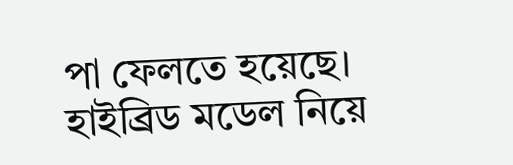পা ফেলতে হয়েছে। হাইব্রিড মডেল নিয়ে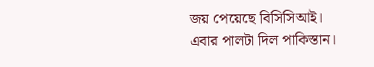জয় পেয়েছে বিসিসিআই। এবার পালটা দিল পাকিস্তান।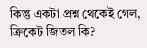কিন্তু একটা প্রশ্ন থেকেই গেল, ক্রিকেট জিতল কি?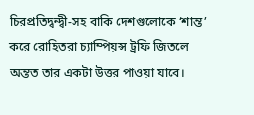চিরপ্রতিদ্বন্দ্বী-সহ বাকি দেশগুলোকে ‘শান্ত’ করে রোহিতরা চ্যাম্পিয়ন্স ট্রফি জিতলে অন্তত তার একটা উত্তর পাওয়া যাবে।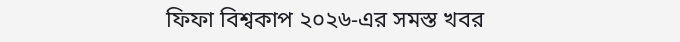ফিফা বিশ্বকাপ ২০২৬-এর সমস্ত খবর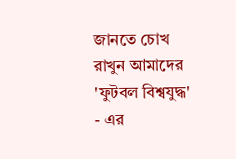জানতে চোখ রাখুন আমাদের 'ফুটবল বিশ্বযুদ্ধ' - এর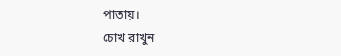পাতায়।
চোখ রাখুন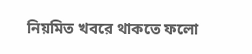নিয়মিত খবরে থাকতে ফলো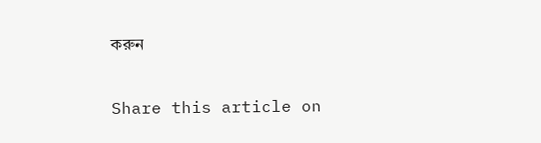করুন

Share this article on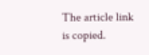The article link is copied.